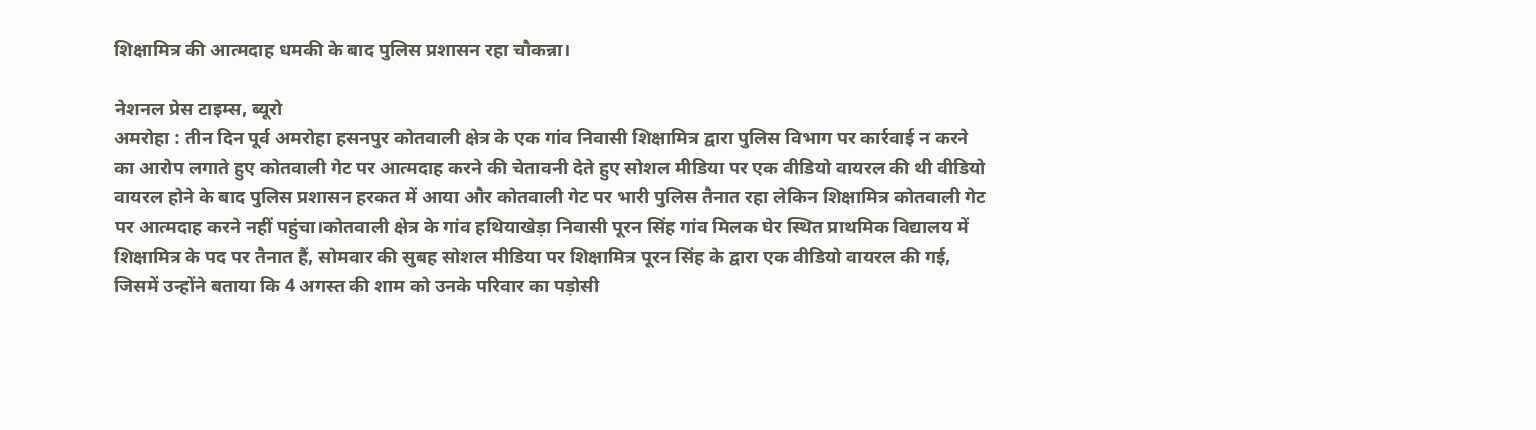शिक्षामित्र की आत्मदाह धमकी के बाद पुलिस प्रशासन रहा चौकन्ना।

नेशनल प्रेस टाइम्स, ब्यूरो
अमरोहा : तीन दिन पूर्व अमरोहा हसनपुर कोतवाली क्षेत्र के एक गांव निवासी शिक्षामित्र द्वारा पुलिस विभाग पर कार्रवाई न करने का आरोप लगाते हुए कोतवाली गेट पर आत्मदाह करने की चेतावनी देते हुए सोशल मीडिया पर एक वीडियो वायरल की थी वीडियो वायरल होने के बाद पुलिस प्रशासन हरकत में आया और कोतवाली गेट पर भारी पुलिस तैनात रहा लेकिन शिक्षामित्र कोतवाली गेट पर आत्मदाह करने नहीं पहुंचा।कोतवाली क्षेत्र के गांव हथियाखेड़ा निवासी पूरन सिंह गांव मिलक घेर स्थित प्राथमिक विद्यालय में शिक्षामित्र के पद पर तैनात हैं, सोमवार की सुबह सोशल मीडिया पर शिक्षामित्र पूरन सिंह के द्वारा एक वीडियो वायरल की गई, जिसमें उन्होंने बताया कि 4 अगस्त की शाम को उनके परिवार का पड़ोसी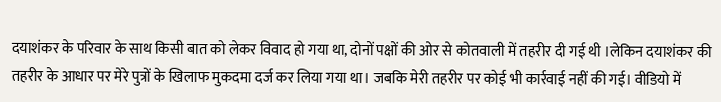दयाशंकर के परिवार के साथ किसी बात को लेकर विवाद हो गया था, दोनों पक्षों की ओर से कोतवाली में तहरीर दी गई थी ।लेकिन दयाशंकर की तहरीर के आधार पर मेरे पुत्रों के खिलाफ मुकदमा दर्ज कर लिया गया था। जबकि मेरी तहरीर पर कोई भी कार्रवाई नहीं की गई। वीडियो में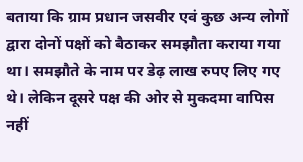बताया कि ग्राम प्रधान जसवीर एवं कुछ अन्य लोगों द्वारा दोनों पक्षों को बैठाकर समझौता कराया गया था। समझौते के नाम पर डेढ़ लाख रुपए लिए गए थे। लेकिन दूसरे पक्ष की ओर से मुकदमा वापिस नहीं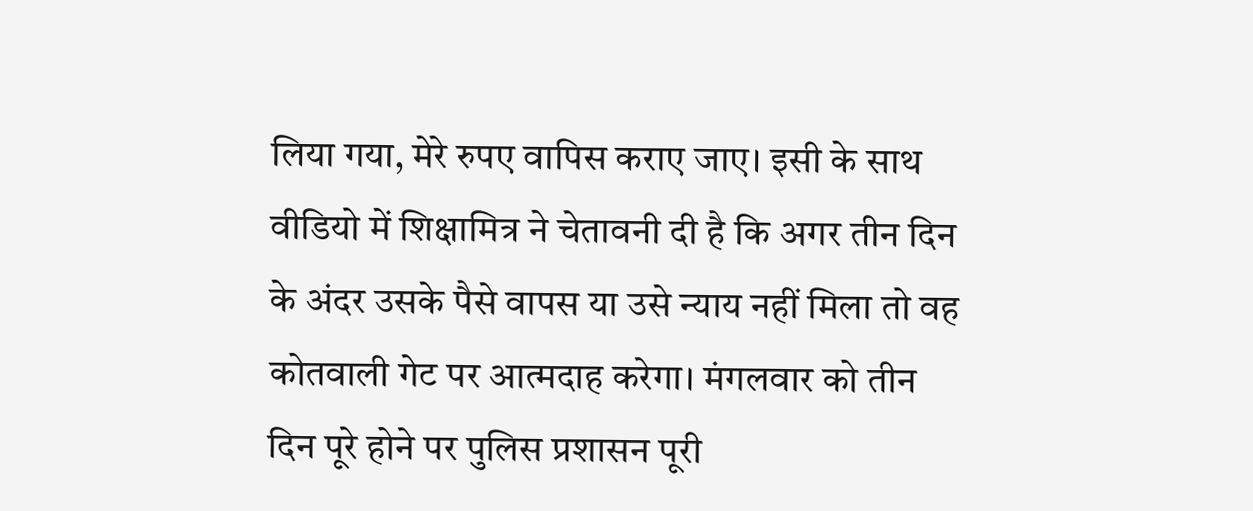लिया गया, मेरे रुपए वापिस कराए जाए। इसी के साथ वीडियो में शिक्षामित्र ने चेतावनी दी है कि अगर तीन दिन के अंदर उसके पैसे वापस या उसे न्याय नहीं मिला तो वह कोतवाली गेट पर आत्मदाह करेगा। मंगलवार को तीन दिन पूरे होने पर पुलिस प्रशासन पूरी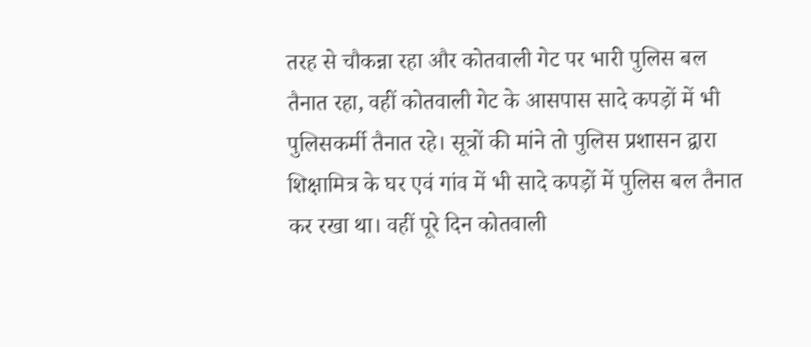तरह से चौकन्ना रहा और कोतवाली गेट पर भारी पुलिस बल तैनात रहा, वहीं कोतवाली गेट के आसपास सादे कपड़ों में भी पुलिसकर्मी तैनात रहे। सूत्रों की मांने तो पुलिस प्रशासन द्वारा शिक्षामित्र के घर एवं गांव में भी सादे कपड़ों में पुलिस बल तैनात कर रखा था। वहीं पूरे दिन कोतवाली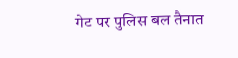गेट पर पुलिस बल तैनात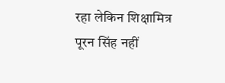रहा लेकिन शिक्षामित्र पूरन सिंह नहीं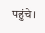पहुंचे।